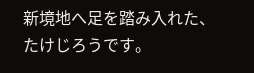新境地へ足を踏み入れた、たけじろうです。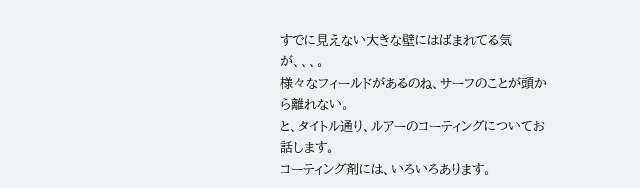すでに見えない大きな壁にはばまれてる気が、、、。
様々なフィールドがあるのね、サーフのことが頭から離れない。
と、タイトル通り、ルアーのコーティングについてお話します。
コーティング剤には、いろいろあります。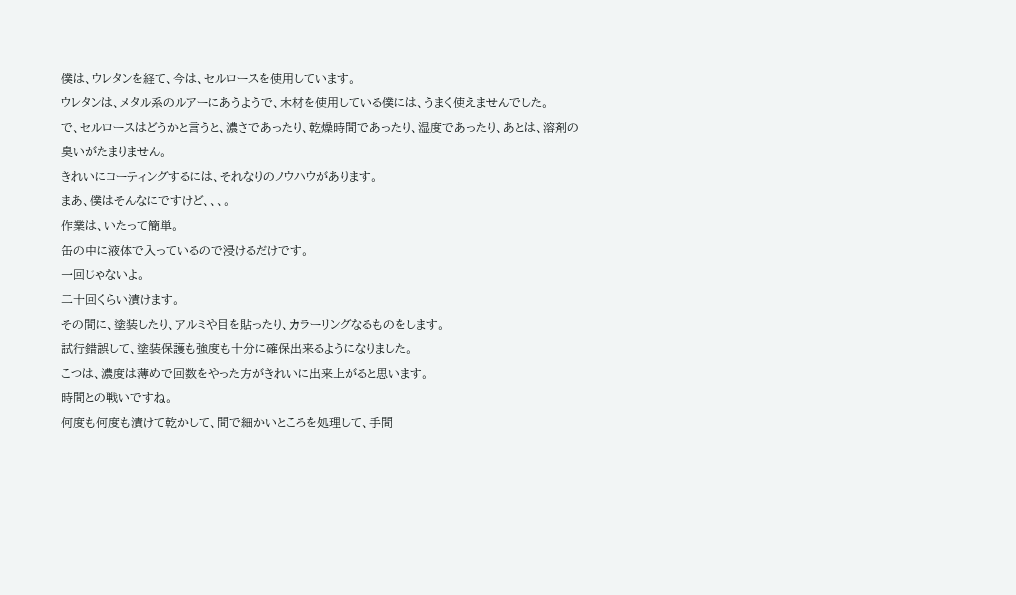僕は、ウレタンを経て、今は、セルロースを使用しています。
ウレタンは、メタル系のルアーにあうようで、木材を使用している僕には、うまく使えませんでした。
で、セルロースはどうかと言うと、濃さであったり、乾燥時間であったり、湿度であったり、あとは、溶剤の臭いがたまりません。
きれいにコーティングするには、それなりのノウハウがあります。
まあ、僕はそんなにですけど、、、。
作業は、いたって簡単。
缶の中に液体で入っているので浸けるだけです。
一回じゃないよ。
二十回くらい漬けます。
その間に、塗装したり、アルミや目を貼ったり、カラーリングなるものをします。
試行錯誤して、塗装保護も強度も十分に確保出来るようになりました。
こつは、濃度は薄めで回数をやった方がきれいに出来上がると思います。
時間との戦いですね。
何度も何度も漬けて乾かして、間で細かいところを処理して、手間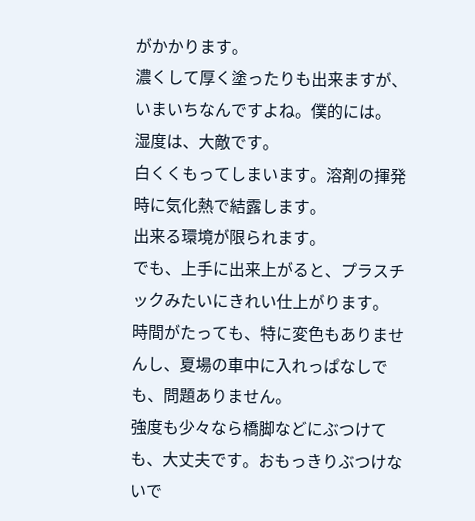がかかります。
濃くして厚く塗ったりも出来ますが、いまいちなんですよね。僕的には。
湿度は、大敵です。
白くくもってしまいます。溶剤の揮発時に気化熱で結露します。
出来る環境が限られます。
でも、上手に出来上がると、プラスチックみたいにきれい仕上がります。
時間がたっても、特に変色もありませんし、夏場の車中に入れっぱなしでも、問題ありません。
強度も少々なら橋脚などにぶつけても、大丈夫です。おもっきりぶつけないで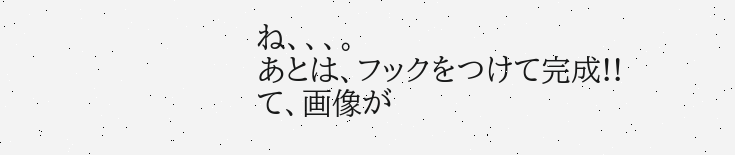ね、、、。
あとは、フックをつけて完成!!
て、画像が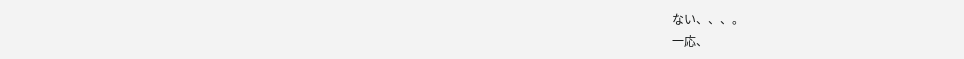ない、、、。
一応、